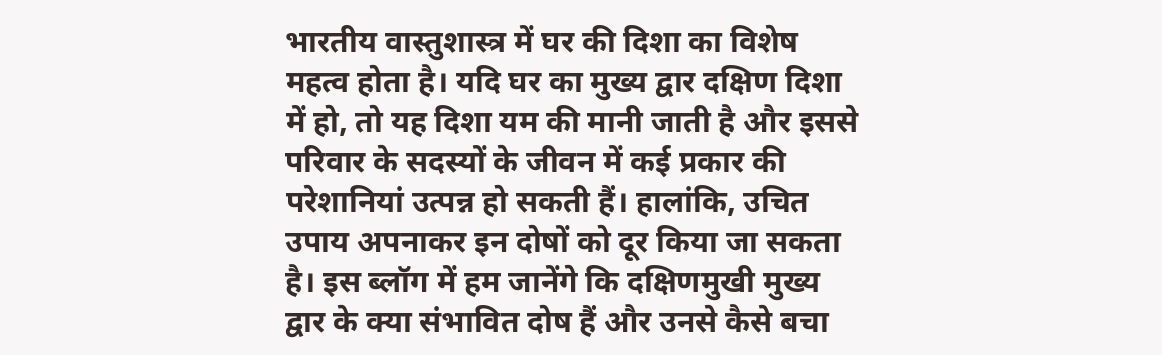भारतीय वास्तुशास्त्र में घर की दिशा का विशेष महत्व होता है। यदि घर का मुख्य द्वार दक्षिण दिशा में हो, तो यह दिशा यम की मानी जाती है और इससे परिवार के सदस्यों के जीवन में कई प्रकार की परेशानियां उत्पन्न हो सकती हैं। हालांकि, उचित उपाय अपनाकर इन दोषों को दूर किया जा सकता है। इस ब्लॉग में हम जानेंगे कि दक्षिणमुखी मुख्य द्वार के क्या संभावित दोष हैं और उनसे कैसे बचा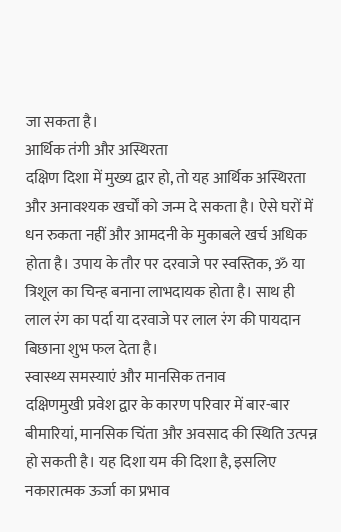जा सकता है।
आर्थिक तंगी और अस्थिरता
दक्षिण दिशा में मुख्य द्वार हो, तो यह आर्थिक अस्थिरता और अनावश्यक खर्चों को जन्म दे सकता है। ऐसे घरों में धन रुकता नहीं और आमदनी के मुकाबले खर्च अधिक होता है। उपाय के तौर पर दरवाजे पर स्वस्तिक, ॐ या त्रिशूल का चिन्ह बनाना लाभदायक होता है। साथ ही लाल रंग का पर्दा या दरवाजे पर लाल रंग की पायदान बिछाना शुभ फल देता है।
स्वास्थ्य समस्याएं और मानसिक तनाव
दक्षिणमुखी प्रवेश द्वार के कारण परिवार में बार-बार बीमारियां, मानसिक चिंता और अवसाद की स्थिति उत्पन्न हो सकती है। यह दिशा यम की दिशा है, इसलिए नकारात्मक ऊर्जा का प्रभाव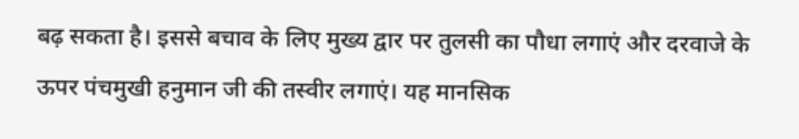बढ़ सकता है। इससे बचाव के लिए मुख्य द्वार पर तुलसी का पौधा लगाएं और दरवाजे के ऊपर पंचमुखी हनुमान जी की तस्वीर लगाएं। यह मानसिक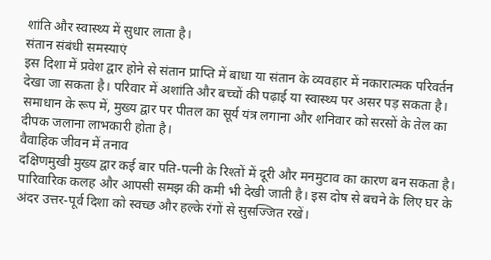शांति और स्वास्थ्य में सुधार लाता है।
संतान संबंधी समस्याएं
इस दिशा में प्रवेश द्वार होने से संतान प्राप्ति में बाधा या संतान के व्यवहार में नकारात्मक परिवर्तन देखा जा सकता है। परिवार में अशांति और बच्चों की पढ़ाई या स्वास्थ्य पर असर पड़ सकता है। समाधान के रूप में, मुख्य द्वार पर पीतल का सूर्य यंत्र लगाना और शनिवार को सरसों के तेल का दीपक जलाना लाभकारी होता है।
वैवाहिक जीवन में तनाव
दक्षिणमुखी मुख्य द्वार कई बार पति-पत्नी के रिश्तों में दूरी और मनमुटाव का कारण बन सकता है। पारिवारिक कलह और आपसी समझ की कमी भी देखी जाती है। इस दोष से बचने के लिए घर के अंदर उत्तर-पूर्व दिशा को स्वच्छ और हल्के रंगों से सुसज्जित रखें।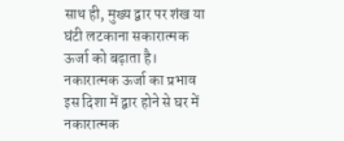साथ ही, मुख्य द्वार पर शंख या घंटी लटकाना सकारात्मक ऊर्जा को बढ़ाता है।
नकारात्मक ऊर्जा का प्रभाव
इस दिशा में द्वार होने से घर में नकारात्मक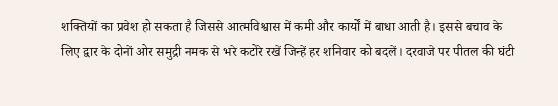शक्तियों का प्रवेश हो सकता है जिससे आत्मविश्वास में कमी और कार्यों में बाधा आती है। इससे बचाव के लिए द्वार के दोनों ओर समुद्री नमक से भरे कटोरे रखें जिन्हें हर शनिवार को बदलें। दरवाजे पर पीतल की घंटी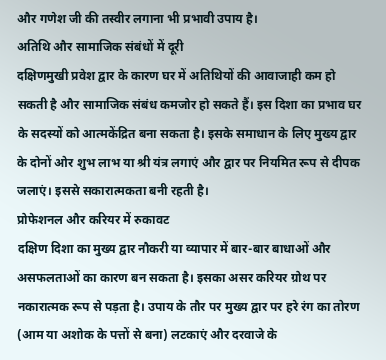और गणेश जी की तस्वीर लगाना भी प्रभावी उपाय है।
अतिथि और सामाजिक संबंधों में दूरी
दक्षिणमुखी प्रवेश द्वार के कारण घर में अतिथियों की आवाजाही कम हो सकती है और सामाजिक संबंध कमजोर हो सकते हैं। इस दिशा का प्रभाव घर के सदस्यों को आत्मकेंद्रित बना सकता है। इसके समाधान के लिए मुख्य द्वार के दोनों ओर शुभ लाभ या श्री यंत्र लगाएं और द्वार पर नियमित रूप से दीपक जलाएं। इससे सकारात्मकता बनी रहती है।
प्रोफेशनल और करियर में रुकावट
दक्षिण दिशा का मुख्य द्वार नौकरी या व्यापार में बार-बार बाधाओं और असफलताओं का कारण बन सकता है। इसका असर करियर ग्रोथ पर नकारात्मक रूप से पड़ता है। उपाय के तौर पर मुख्य द्वार पर हरे रंग का तोरण (आम या अशोक के पत्तों से बना) लटकाएं और दरवाजे के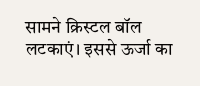सामने क्रिस्टल बॉल लटकाएं। इससे ऊर्जा का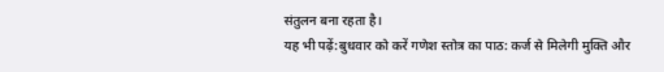संतुलन बना रहता है।
यह भी पढ़ें:बुधवार को करें गणेश स्तोत्र का पाठ: कर्ज से मिलेगी मुक्ति और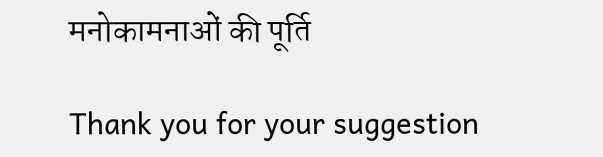मनोकामनाओं की पूर्ति

Thank you for your suggestion